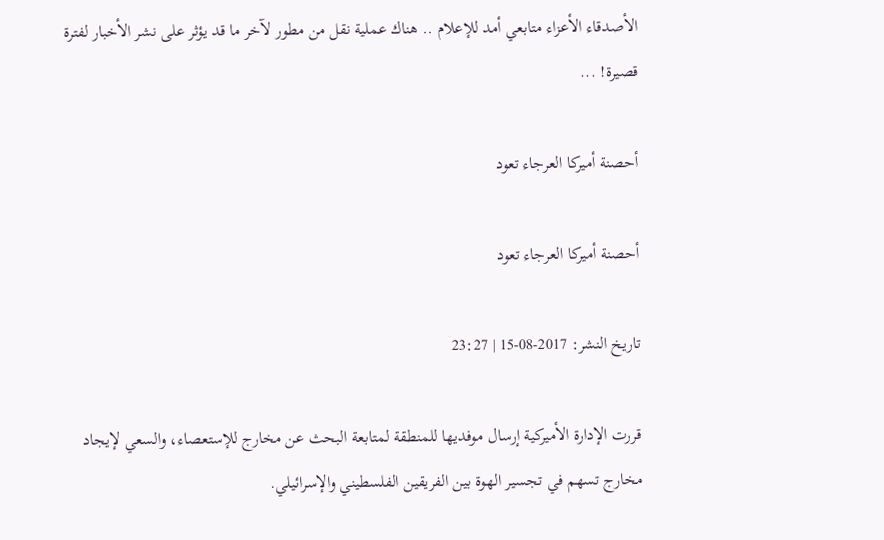الأصدقاء الأعزاء متابعي أمد للإعلام .. هناك عملية نقل من مطور لآخر ما قد يؤثر على نشر الأخبار لفترة قصيرة! ...

أحصنة أميركا العرجاء تعود

أحصنة أميركا العرجاء تعود

تاريخ النشر: 2017-08-15 | 23:27

قررت الإدارة الأميركية إرسال موفديها للمنطقة لمتابعة البحث عن مخارج للإستعصاء، والسعي لإيجاد مخارج تسهم في تجسير الهوة بين الفريقين الفلسطيني والإسرائيلي.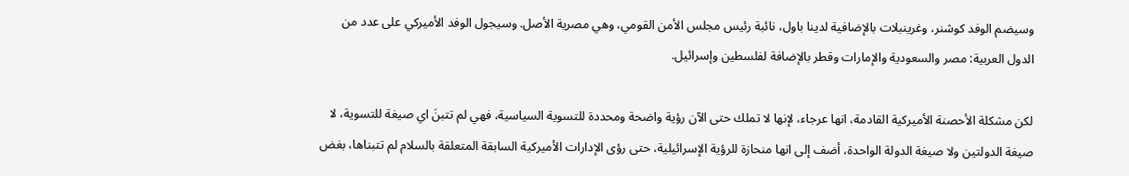وسيضم الوفد كوشنر، وغرينبلات بالإضافية لدينا باول، نائبة رئيس مجلس الأمن القومي، وهي مصرية الأصل. وسيجول الوفد الأميركي على عدد من الدول العربية: مصر والسعودية والإمارات وقطر بالإضافة لفلسطين وإسرائيل.

لكن مشكلة الأحصنة الأميركية القادمة، انها عرجاء، لإنها لا تملك حتى الآن رؤية واضحة ومحددة للتسوية السياسية، فهي لم تتبنَ اي صيغة للتسوية، لا صيغة الدولتين ولا صيغة الدولة الواحدة، أضف إلى انها منحازة للرؤية الإسرائيلية، حتى رؤى الإدارات الأميركية السابقة المتعلقة بالسلام لم تتبناها، بغض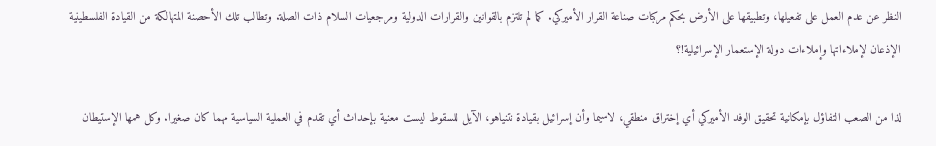النظر عن عدم العمل على تفعيلها، وتطبيقها على الأرض بحكم مركبات صناعة القرار الأميركي. كما لم تلتزم بالقوانين والقرارات الدولية ومرجعيات السلام ذات الصلة. وتطالب تلك الأحصنة المتهالكة من القيادة الفلسطينية الإذعان لإملاءاتها وإملاءات دولة الإستعمار الإسرائيلية!؟

لذا من الصعب التفاؤل بإمكانية تحقيق الوفد الأميركي أي إختراق منطقي، لاسيما وأن إسرائيل بقيادة نتنياهو، الآيل للسقوط ليست معنية بإحداث أي تقدم في العملية السياسية مهما كان صغيرا. وكل همها الإستيطان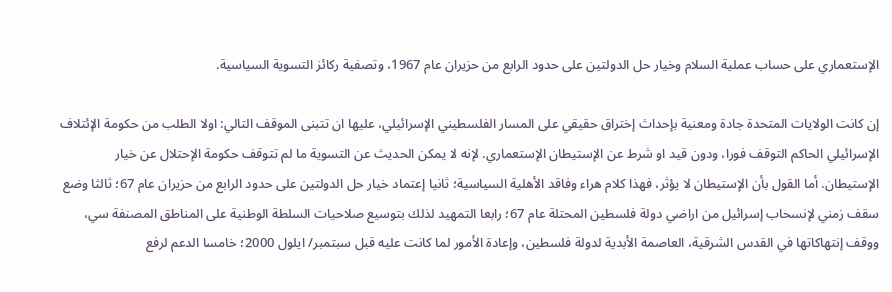الإستعماري على حساب عملية السلام وخيار حل الدولتين على حدود الرابع من حزيران عام 1967، وتصفية ركائز التسوية السياسية.

إن كانت الولايات المتحدة جادة ومعنية بإحداث إختراق حقيقي على المسار الفلسطيني الإسرائيلي، عليها ان تتبنى الموقف التالي: اولا الطلب من حكومة الإئتلاف الإسرائيلي الحاكم التوقف فورا، ودون قيد او شرط عن الإستيطان الإستعماري. لإنه لا يمكن الحديث عن التسوية ما لم تتوقف حكومة الإحتلال عن خيار الإستيطان. أما القول بأن الإستيطان لا يؤثر، فهذا كلام هراء وفاقد الأهلية السياسية؛ ثانيا إعتماد خيار حل الدولتين على حدود الرابع من حزيران عام 67؛ ثالثا وضع سقف زمني لإنسحاب إسرائيل من اراضي دولة فلسطين المحتلة عام 67؛ رابعا التمهيد لذلك بتوسيع صلاحيات السلطة الوطنية على المناطق المصنفة سي، ووقف إنتهاكاتها في القدس الشرقية، العاصمة الأبدية لدولة فلسطين، وإعادة الأمور لما كانت عليه قبل سبتمبر/ ايلول 2000؛ خامسا الدعم لرفع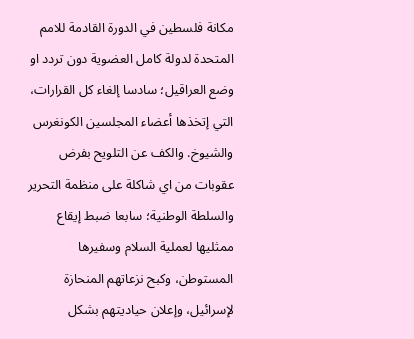مكانة فلسطين في الدورة القادمة للامم المتحدة لدولة كامل العضوية دون تردد او وضع العراقيل؛ سادسا إلغاء كل القرارات، التي إتخذها أعضاء المجلسين الكونغرس والشيوخ. والكف عن التلويح بفرض عقوبات من اي شاكلة على منظمة التحرير والسلطة الوطنية؛ سابعا ضبط إيقاع ممثليها لعملية السلام وسفيرها المستوطن، وكبح نزعاتهم المنحازة لإسرائيل، وإعلان حياديتهم بشكل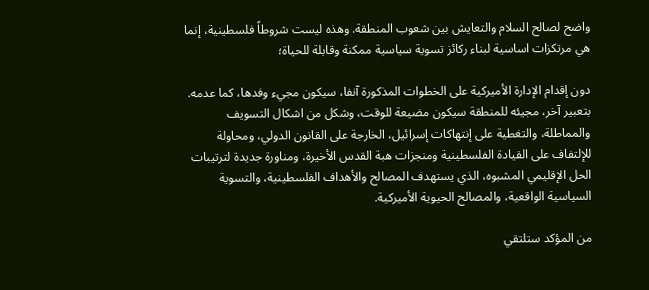واضح لصالح السلام والتعايش بين شعوب المنطقة. وهذه ليست شروطاً فلسطينية، إنما هي مرتكزات اساسية لبناء ركائز تسوية سياسية ممكنة وقابلة للحياة؛

دون إقدام الإدارة الأميركية على الخطوات المذكورة آنفا، سيكون مجيء وفدها، كما عدمه. بتعبير آخر، مجيئه للمنطقة سيكون مضيعة للوقت، وشكل من اشكال التسويف والمماطلة، والتغطية على إنتهاكات إسرائيل، الخارجة على القانون الدولي، ومحاولة للإلتفاف على القيادة الفلسطينية ومنجزات هبة القدس الأخيرة، ومناورة جديدة لترتيبات الحل الإقليمي المشبوه، الذي يستهدف المصالح والأهداف الفلسطينية، والتسوية السياسية الواقعية، والمصالح الحيوية الأميركية.

من المؤكد ستلتقي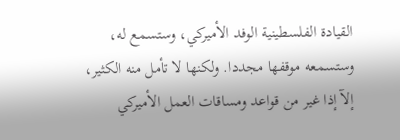القيادة الفلسطينية الوفد الأميركي، وستسمع له، وستسمعه موقفها مجددا. ولكنها لا تأمل منه الكثير، إلآ إذا غير من قواعد ومساقات العمل الأميركي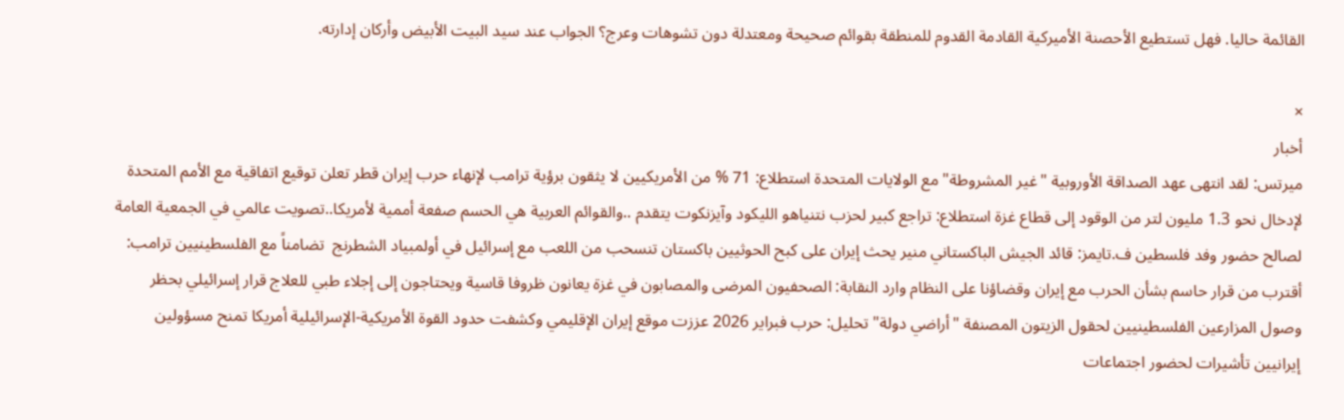القائمة حاليا. فهل تستطيع الأحصنة الأميركية القادمة القدوم للمنطقة بقوائم صحيحة ومعتدلة دون تشوهات وعرج؟ الجواب عند سيد البيت الأبيض وأركان إدارته.

×
أخبار
ميرتس: لقد انتهى عهد الصداقة الأوروبية "غير المشروطة" مع الولايات المتحدة استطلاع: 71 % من الأمريكيين لا يثقون برؤية ترامب لإنهاء حرب إيران قطر تعلن توقيع اتفاقية مع الأمم المتحدة لإدخال نحو 1.3 مليون لتر من الوقود إلى قطاع غزة استطلاع: تراجع كبير لحزب نتنياهو الليكود وآيزنكوت يتقدم ..والقوائم العربية هي الحسم صفعة أممية لأمريكا..تصويت عالمي في الجمعية العامة لصالح حضور وفد فلسطين ف.تايمز: قائد الجيش الباكستاني منير يحث إيران على كبح الحوثيين باكستان تنسحب من اللعب مع إسرائيل في أولمبياد الشطرنج  تضامناً مع الفلسطينيين ترامب: أقترب من قرار حاسم بشأن الحرب مع إيران وقضاؤنا على النظام وارد النقابة: الصحفيون المرضى والمصابون في غزة يعانون ظروفا قاسية ويحتاجون إلى إجلاء طبي للعلاج قرار إسرائيلي بحظر وصول المزارعين الفلسطينيين لحقول الزيتون المصنفة "أراضي دولة" تحليل: حرب فبراير 2026 عززت موقع إيران الإقليمي وكشفت حدود القوة الأمريكية-الإسرائيلية أمريكا تمنح مسؤولين إيرانيين تأشيرات لحضور اجتماعات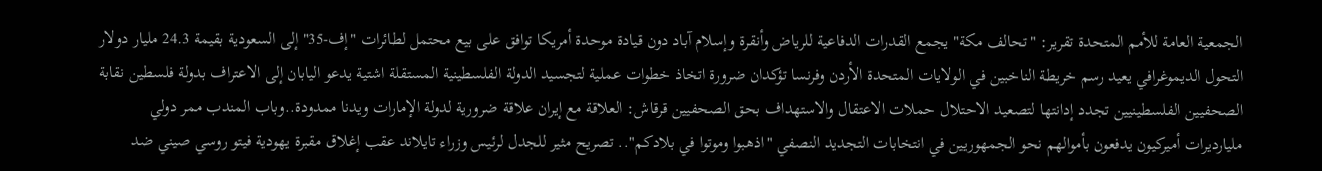الجمعية العامة للأمم المتحدة تقرير: "تحالف مكة" يجمع القدرات الدفاعية للرياض وأنقرة وإسلام آباد دون قيادة موحدة أمريكا توافق على بيع محتمل لطائرات "إف-35" إلى السعودية بقيمة 24.3 مليار دولار التحول الديموغرافي يعيد رسم خريطة الناخبين في الولايات المتحدة الأردن وفرنسا تؤكدان ضرورة اتخاذ خطوات عملية لتجسيد الدولة الفلسطينية المستقلة اشتية يدعو اليابان إلى الاعتراف بدولة فلسطين نقابة الصحفيين الفلسطينيين تجدد إدانتها لتصعيد الاحتلال حملات الاعتقال والاستهداف بحق الصحفيين قرقاش: العلاقة مع إيران علاقة ضرورية لدولة الإمارات ويدنا ممدودة..وباب المندب ممر دولي مليارديرات أميركيون يدفعون بأموالهم نحو الجمهوريين في انتخابات التجديد النصفي "اذهبوا وموتوا في بلادكم".. تصريح مثير للجدل لرئيس وزراء تايلاند عقب إغلاق مقبرة يهودية فيتو روسي صيني ضد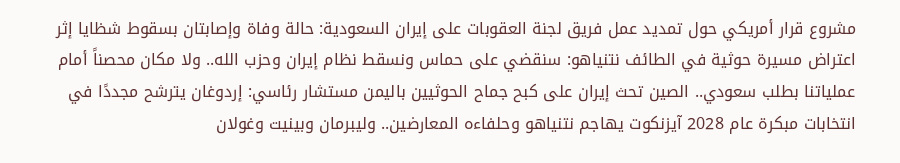مشروع قرار أمريكي حول تمديد عمل فريق لجنة العقوبات على إيران السعودية: حالة وفاة وإصابتان بسقوط شظايا إثر اعتراض مسيرة حوثية في الطائف نتنياهو: سنقضي على حماس ونسقط نظام إيران وحزب الله.. ولا مكان محصناً أمام عملياتنا بطلب سعودي.. الصين تحث إيران على كبح جماح الحوثيين باليمن مستشار رئاسي: إردوغان يترشح مجددًا في انتخابات مبكرة عام 2028 آيزنكوت يهاجم نتنياهو وحلفاءه المعارضين.. وليبرمان وبينيت وغولان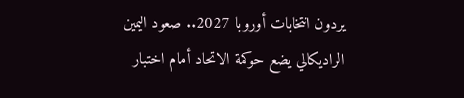يردون انتخابات أوروبا 2027.. صعود اليمين الراديكالي يضع حوكمة الاتحاد أمام اختبار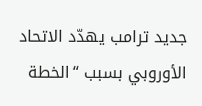جديد ترامب يهدّد الاتحاد الأوروبي بسبب “الخطة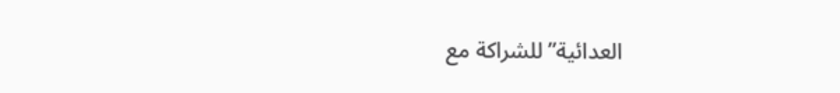العدائية” للشراكة مع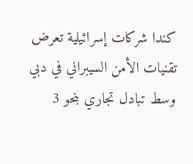كندا شركات إسرائيلية تعرض تقنيات الأمن السيبراني في دبي وسط تبادل تجاري بنحو 3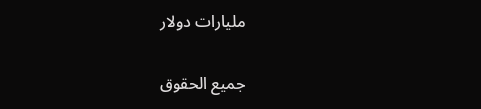مليارات دولار

جميع الحقوق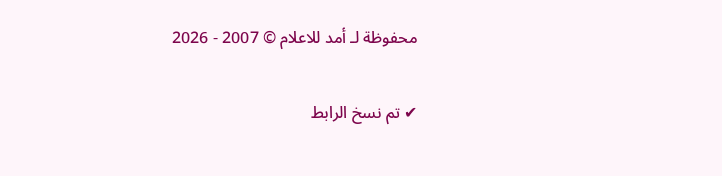محفوظة لـ أمد للاعلام © 2007 - 2026

✔ تم نسخ الرابط